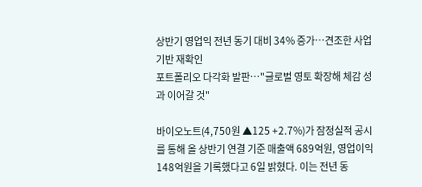상반기 영업익 전년 동기 대비 34% 증가…견조한 사업 기반 재확인
포트폴리오 다각화 발판…"글로벌 영토 확장해 체감 성과 이어갈 것"

바이오노트(4,750원 ▲125 +2.7%)가 잠정실적 공시를 통해 올 상반기 연결 기준 매출액 689억원, 영업이익 148억원을 기록했다고 6일 밝혔다. 이는 전년 동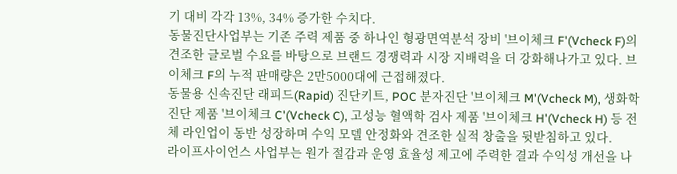기 대비 각각 13%, 34% 증가한 수치다.
동물진단사업부는 기존 주력 제품 중 하나인 형광면역분석 장비 '브이체크 F'(Vcheck F)의 견조한 글로벌 수요를 바탕으로 브랜드 경쟁력과 시장 지배력을 더 강화해나가고 있다. 브이체크 F의 누적 판매량은 2만5000대에 근접해졌다.
동물용 신속진단 래피드(Rapid) 진단키트, POC 분자진단 '브이체크 M'(Vcheck M), 생화학 진단 제품 '브이체크 C'(Vcheck C), 고성능 혈액학 검사 제품 '브이체크 H'(Vcheck H) 등 전체 라인업이 동반 성장하며 수익 모델 안정화와 견조한 실적 창출을 뒷받침하고 있다.
라이프사이언스 사업부는 원가 절감과 운영 효율성 제고에 주력한 결과 수익성 개선을 나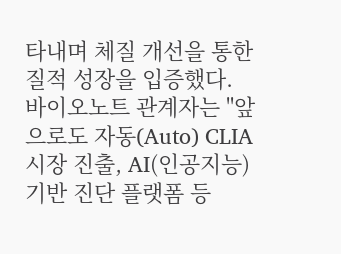타내며 체질 개선을 통한 질적 성장을 입증했다.
바이오노트 관계자는 "앞으로도 자동(Auto) CLIA 시장 진출, AI(인공지능) 기반 진단 플랫폼 등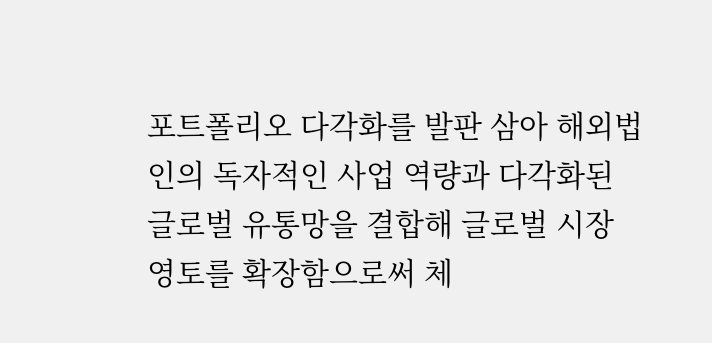포트폴리오 다각화를 발판 삼아 해외법인의 독자적인 사업 역량과 다각화된 글로벌 유통망을 결합해 글로벌 시장 영토를 확장함으로써 체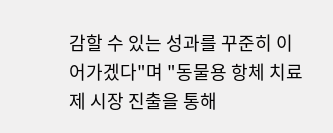감할 수 있는 성과를 꾸준히 이어가겠다"며 "동물용 항체 치료제 시장 진출을 통해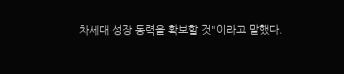차세대 성장 동력을 확보할 것"이라고 말했다.